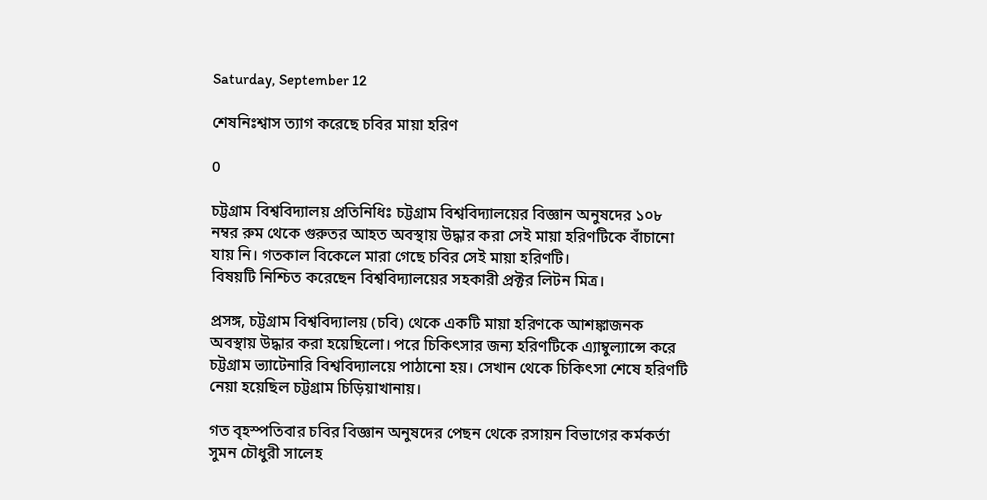Saturday, September 12

শেষনিঃশ্বাস ত্যাগ করেছে চবির মায়া হরিণ

0

চট্টগ্রাম বিশ্ববিদ্যালয় প্রতিনিধিঃ চট্টগ্রাম বিশ্ববিদ্যালয়ের বিজ্ঞান অনুষদের ১০৮ নম্বর রুম থেকে গুরুতর আহত অবস্থায় উদ্ধার করা সেই মায়া হরিণটিকে বাঁচানো যায় নি। গতকাল বিকেলে মারা গেছে চবির সেই মায়া হরিণটি।
বিষয়টি নিশ্চিত করেছেন বিশ্ববিদ্যালয়ের সহকারী প্রক্টর লিটন মিত্র।

প্রসঙ্গ, চট্টগ্রাম বিশ্ববিদ্যালয় (চবি) থেকে একটি মায়া হরিণকে আশঙ্কাজনক অবস্থায় উদ্ধার করা হয়েছিলো। পরে চিকিৎসার জন্য হরিণটিকে এ্যাম্বুল্যান্সে করে চট্টগ্রাম ভ্যাটেনারি বিশ্ববিদ্যালয়ে পাঠানো হয়। সেখান থেকে চিকিৎসা শেষে হরিণটি নেয়া হয়েছিল চট্টগ্রাম চিড়িয়াখানায়।

গত বৃহস্পতিবার চবির বিজ্ঞান অনুষদের পেছন থেকে রসায়ন বিভাগের কর্মকর্তা সুমন চৌধুরী সালেহ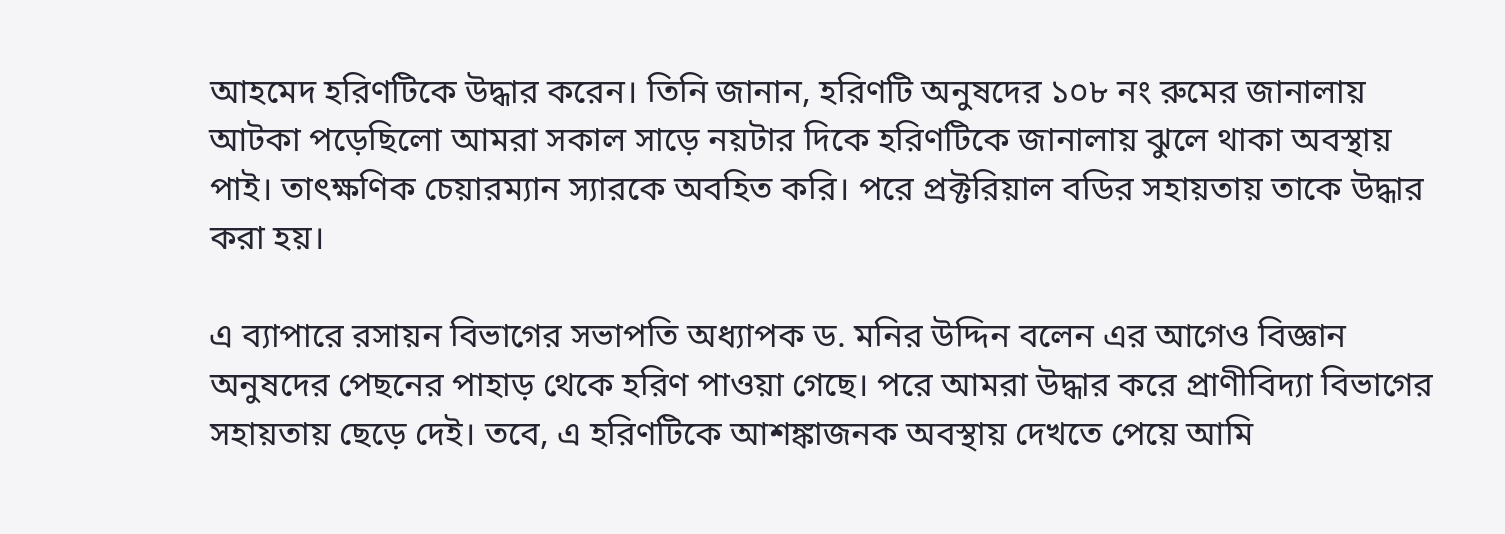আহমেদ হরিণটিকে উদ্ধার করেন। তিনি জানান, হরিণটি অনুষদের ১০৮ নং রুমের জানালায় আটকা পড়েছিলো আমরা সকাল সাড়ে নয়টার দিকে হরিণটিকে জানালায় ঝুলে থাকা অবস্থায় পাই। তাৎক্ষণিক চেয়ারম্যান স্যারকে অবহিত করি। পরে প্রক্টরিয়াল বডির সহায়তায় তাকে উদ্ধার করা হয়।

এ ব্যাপারে রসায়ন বিভাগের সভাপতি অধ্যাপক ড. মনির উদ্দিন বলেন এর আগেও বিজ্ঞান অনুষদের পেছনের পাহাড় থেকে হরিণ পাওয়া গেছে। পরে আমরা উদ্ধার করে প্রাণীবিদ্যা বিভাগের সহায়তায় ছেড়ে দেই। তবে, এ হরিণটিকে আশঙ্কাজনক অবস্থায় দেখতে পেয়ে আমি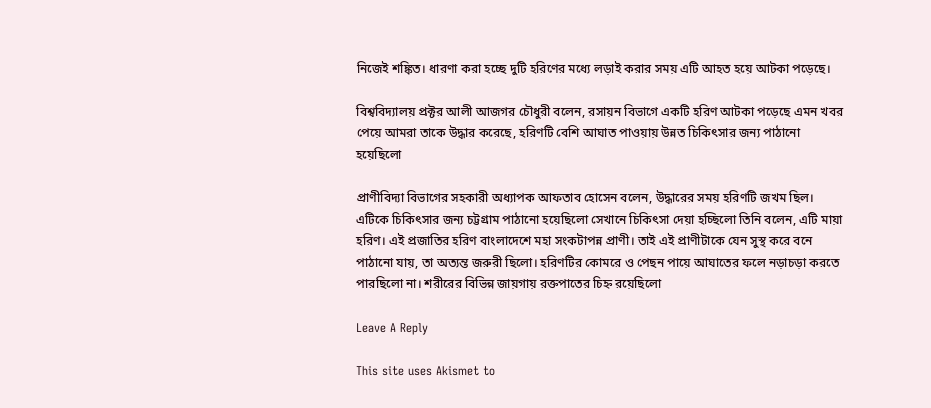নিজেই শঙ্কিত। ধারণা করা হচ্ছে দুটি হরিণের মধ্যে লড়াই করার সময় এটি আহত হয়ে আটকা পড়েছে।

বিশ্ববিদ্যালয় প্রক্টর আলী আজগর চৌধুরী বলেন, রসায়ন বিভাগে একটি হরিণ আটকা পড়েছে এমন খবর পেয়ে আমরা তাকে উদ্ধার করেছে, হরিণটি বেশি আঘাত পাওয়ায় উন্নত চিকিৎসার জন্য পাঠানো হয়েছিলো

প্রাণীবিদ্যা বিভাগের সহকারী অধ্যাপক আফতাব হোসেন বলেন, উদ্ধারের সময় হরিণটি জখম ছিল। এটিকে চিকিৎসার জন্য চট্টগ্রাম পাঠানো হয়েছিলো সেখানে চিকিৎসা দেয়া হচ্ছিলো তিনি বলেন, এটি মায়া হরিণ। এই প্রজাতির হরিণ বাংলাদেশে মহা সংকটাপন্ন প্রাণী। তাই এই প্রাণীটাকে যেন সুস্থ করে বনে পাঠানো যায়, তা অত্যন্ত জরুরী ছিলো। হরিণটির কোমরে ও পেছন পায়ে আঘাতের ফলে নড়াচড়া করতে পারছিলো না। শরীরের বিভিন্ন জায়গায় রক্তপাতের চিহ্ন রয়েছিলো

Leave A Reply

This site uses Akismet to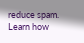reduce spam. Learn how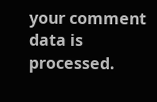your comment data is processed.